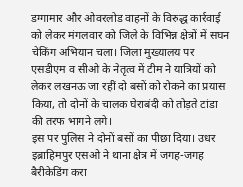डग्गामार और ओवरलोड वाहनों के विरुद्ध कार्रवाई को लेकर मंगलवार को जिले के विभिन्न क्षेत्रों में सघन चेकिंग अभियान चला। जिला मुख्यालय पर एसडीएम व सीओ के नेतृत्व में टीम ने यात्रियों को लेकर लखनऊ जा रहीं दो बसों को रोकने का प्रयास किया, तो दोनों के चालक घेराबंदी को तोड़ते टांडा की तरफ भागने लगे।
इस पर पुलिस ने दोनों बसों का पीछा दिया। उधर इब्राहिमपुर एसओ ने थाना क्षेत्र में जगह-जगह बैरीकेडिंग करा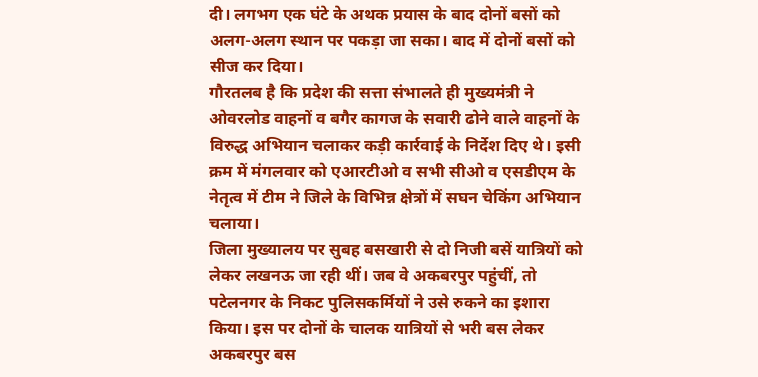दी। लगभग एक घंटे के अथक प्रयास के बाद दोनों बसों को अलग-अलग स्थान पर पकड़ा जा सका। बाद में दोनों बसों को सीज कर दिया।
गौरतलब है कि प्रदेश की सत्ता संभालते ही मुख्यमंत्री ने ओवरलोड वाहनों व बगैर कागज के सवारी ढोने वाले वाहनों के विरुद्ध अभियान चलाकर कड़ी कार्रवाई के निर्देश दिए थे। इसी क्रम में मंगलवार को एआरटीओ व सभी सीओ व एसडीएम के नेतृत्व में टीम ने जिले के विभिन्न क्षेत्रों में सघन चेकिंग अभियान चलाया।
जिला मुख्यालय पर सुबह बसखारी से दो निजी बसें यात्रियों को लेकर लखनऊ जा रही थीं। जब वे अकबरपुर पहुंचीं, तो पटेलनगर के निकट पुलिसकर्मियों ने उसे रुकने का इशारा किया। इस पर दोनों के चालक यात्रियों से भरी बस लेकर अकबरपुर बस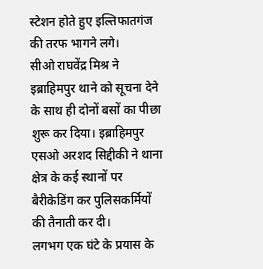स्टेशन होते हुए इल्तिफातगंज की तरफ भागने लगे।
सीओ राघवेंद्र मिश्र ने इब्राहिमपुर थाने को सूचना देने के साथ ही दोनों बसों का पीछा शुरू कर दिया। इब्राहिमपुर एसओ अरशद सिद्दीकी ने थाना क्षेत्र के कई स्थानों पर बैरीकेडिंग कर पुलिसकर्मियों की तैनाती कर दी।
लगभग एक घंटे के प्रयास के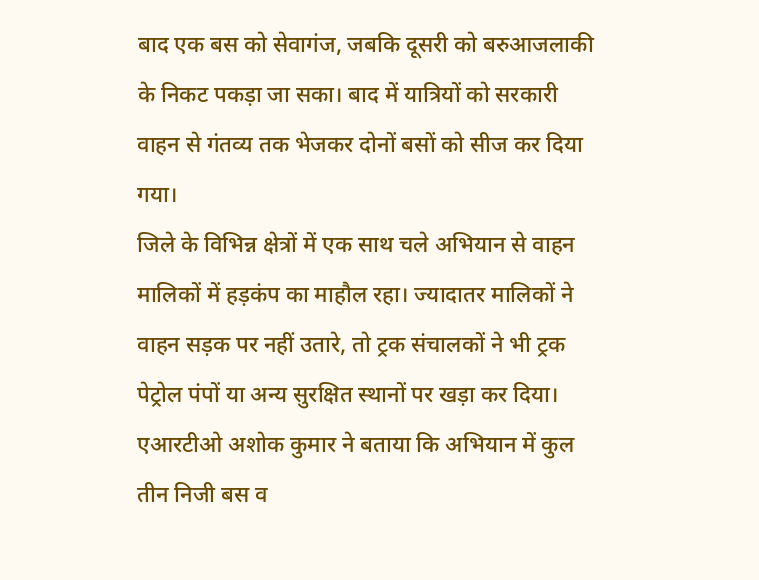बाद एक बस को सेवागंज, जबकि दूसरी को बरुआजलाकी के निकट पकड़ा जा सका। बाद में यात्रियों को सरकारी वाहन से गंतव्य तक भेजकर दोनों बसों को सीज कर दिया गया।
जिले के विभिन्न क्षेत्रों में एक साथ चले अभियान से वाहन मालिकों में हड़कंप का माहौल रहा। ज्यादातर मालिकों ने वाहन सड़क पर नहीं उतारे, तो ट्रक संचालकों ने भी ट्रक पेट्रोल पंपों या अन्य सुरक्षित स्थानों पर खड़ा कर दिया।
एआरटीओ अशोक कुमार ने बताया कि अभियान में कुल तीन निजी बस व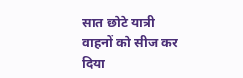सात छोटे यात्री वाहनों को सीज कर दिया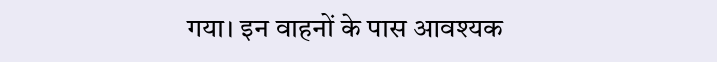गया। इन वाहनों के पास आवश्यक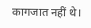कागजात नहीं थे।